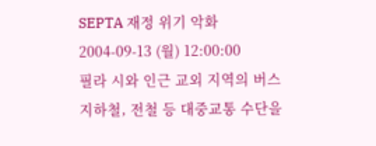SEPTA 재정 위기 악화
2004-09-13 (월) 12:00:00
필라 시와 인근 교외 지역의 버스 지하철, 전철 등 대중교통 수단을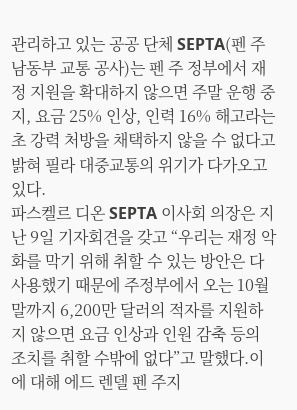관리하고 있는 공공 단체 SEPTA(펜 주 남동부 교통 공사)는 펜 주 정부에서 재정 지원을 확대하지 않으면 주말 운행 중지, 요금 25% 인상, 인력 16% 해고라는 초 강력 처방을 채택하지 않을 수 없다고 밝혀 필라 대중교통의 위기가 다가오고 있다.
파스켈르 디온 SEPTA 이사회 의장은 지난 9일 기자회견을 갖고 “우리는 재정 악화를 막기 위해 취할 수 있는 방안은 다 사용했기 때문에 주정부에서 오는 10월말까지 6,200만 달러의 적자를 지원하지 않으면 요금 인상과 인원 감축 등의 조치를 취할 수밖에 없다”고 말했다.이에 대해 에드 렌델 펜 주지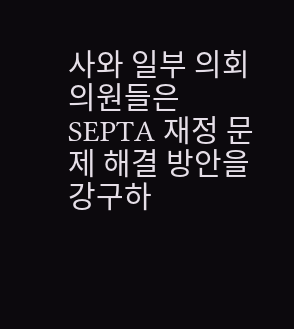사와 일부 의회 의원들은 SEPTA 재정 문제 해결 방안을 강구하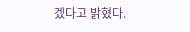겠다고 밝혔다.